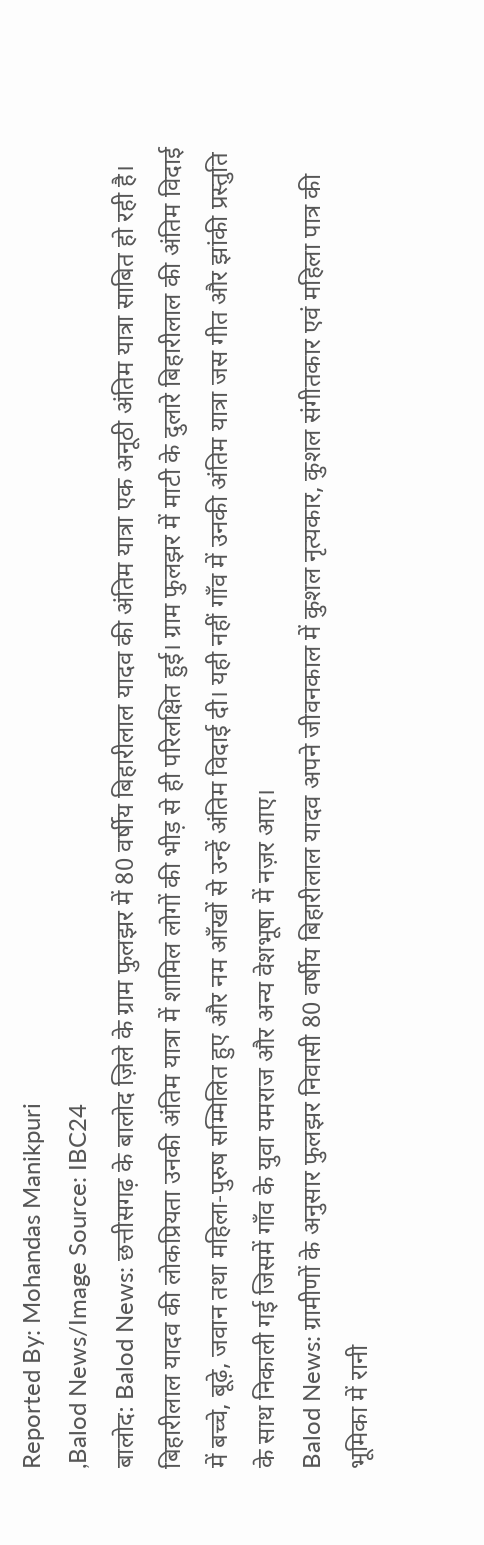Reported By: Mohandas Manikpuri
,Balod News/Image Source: IBC24
बालोद: Balod News: छत्तीसगढ़ के बालोद ज़िले के ग्राम फुलझर में 80 वर्षीय बिहारीलाल यादव की अंतिम यात्रा एक अनूठी अंतिम यात्रा साबित हो रही है। बिहारीलाल यादव की लोकप्रियता उनकी अंतिम यात्रा में शामिल लोगों की भीड़ से ही परिलक्षित हुई। ग्राम फुलझर में माटी के दुलारे बिहारीलाल की अंतिम विदाई में बच्चे, बूढ़े, जवान तथा महिला-पुरुष सम्मिलित हुए और नम आँखों से उन्हें अंतिम विदाई दी। यही नहीं गाँव में उनकी अंतिम यात्रा जस गीत और झांकी प्रस्तुति के साथ निकाली गई जिसमें गाँव के युवा यमराज और अन्य वेशभूषा में नज़र आए।
Balod News: ग्रामीणों के अनुसार फुलझर निवासी 80 वर्षीय बिहारीलाल यादव अपने जीवनकाल में कुशल नृत्यकार, कुशल संगीतकार एवं महिला पात्र की भूमिका में रानी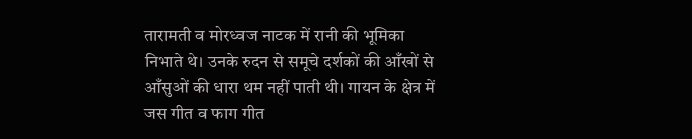तारामती व मोरध्वज नाटक में रानी की भूमिका निभाते थे। उनके रुदन से समूचे दर्शकों की आँखों से आँसुओं की धारा थम नहीं पाती थी। गायन के क्षेत्र में जस गीत व फाग गीत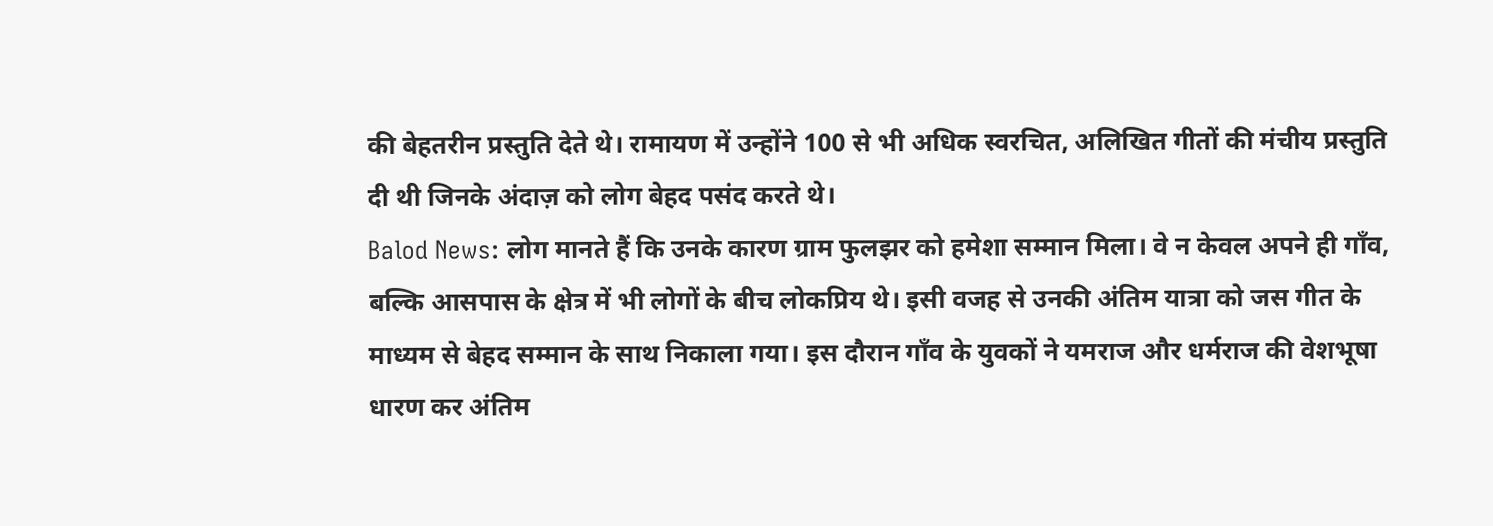की बेहतरीन प्रस्तुति देते थे। रामायण में उन्होंने 100 से भी अधिक स्वरचित, अलिखित गीतों की मंचीय प्रस्तुति दी थी जिनके अंदाज़ को लोग बेहद पसंद करते थे।
Balod News: लोग मानते हैं कि उनके कारण ग्राम फुलझर को हमेशा सम्मान मिला। वे न केवल अपने ही गाँव, बल्कि आसपास के क्षेत्र में भी लोगों के बीच लोकप्रिय थे। इसी वजह से उनकी अंतिम यात्रा को जस गीत के माध्यम से बेहद सम्मान के साथ निकाला गया। इस दौरान गाँव के युवकों ने यमराज और धर्मराज की वेशभूषा धारण कर अंतिम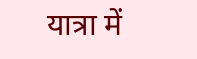यात्रा में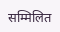सम्मिलित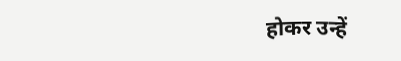होकर उन्हें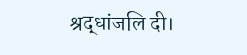श्रद्धांजलि दी।